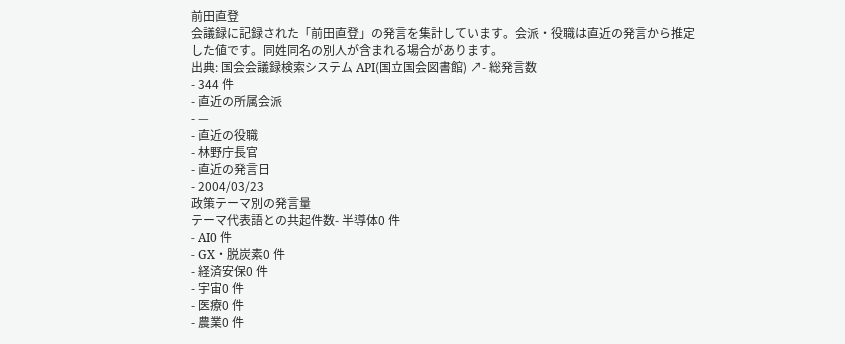前田直登
会議録に記録された「前田直登」の発言を集計しています。会派・役職は直近の発言から推定した値です。同姓同名の別人が含まれる場合があります。
出典: 国会会議録検索システム API(国立国会図書館) ↗- 総発言数
- 344 件
- 直近の所属会派
- —
- 直近の役職
- 林野庁長官
- 直近の発言日
- 2004/03/23
政策テーマ別の発言量
テーマ代表語との共起件数- 半導体0 件
- AI0 件
- GX・脱炭素0 件
- 経済安保0 件
- 宇宙0 件
- 医療0 件
- 農業0 件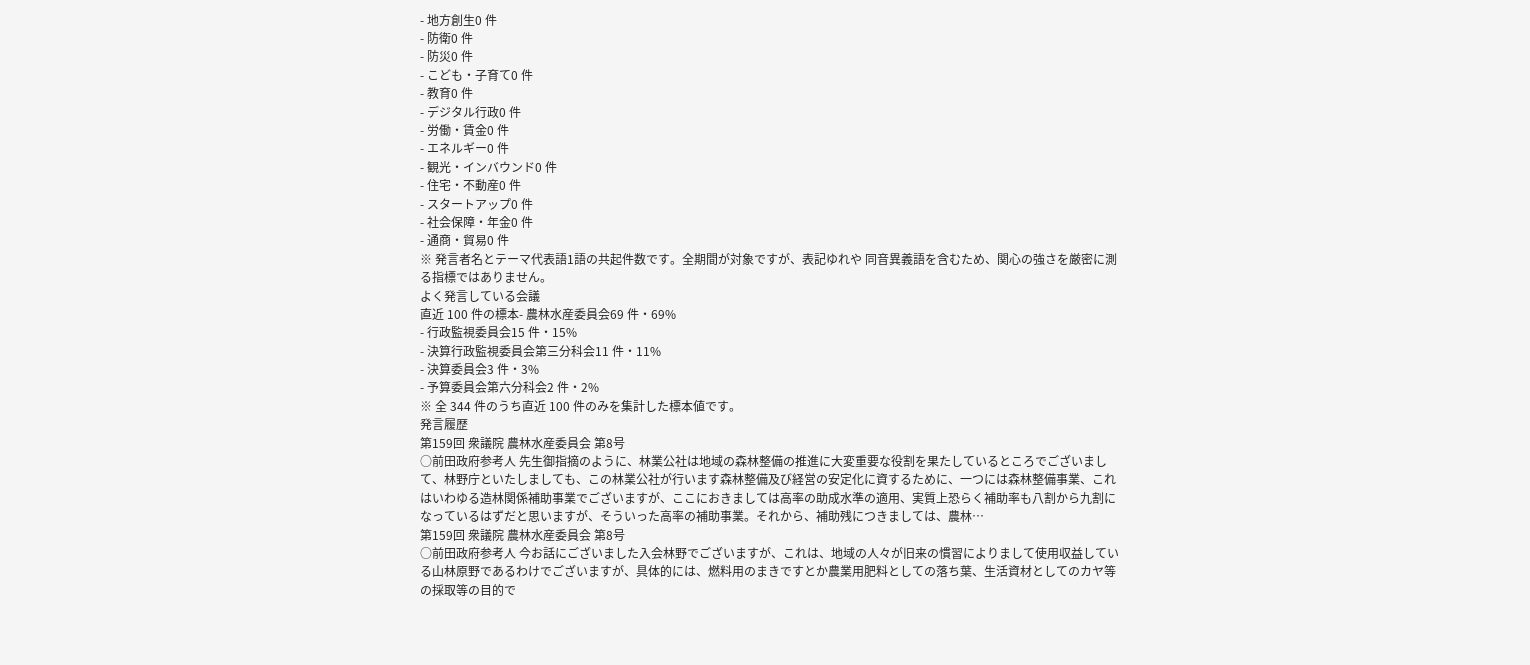- 地方創生0 件
- 防衛0 件
- 防災0 件
- こども・子育て0 件
- 教育0 件
- デジタル行政0 件
- 労働・賃金0 件
- エネルギー0 件
- 観光・インバウンド0 件
- 住宅・不動産0 件
- スタートアップ0 件
- 社会保障・年金0 件
- 通商・貿易0 件
※ 発言者名とテーマ代表語1語の共起件数です。全期間が対象ですが、表記ゆれや 同音異義語を含むため、関心の強さを厳密に測る指標ではありません。
よく発言している会議
直近 100 件の標本- 農林水産委員会69 件・69%
- 行政監視委員会15 件・15%
- 決算行政監視委員会第三分科会11 件・11%
- 決算委員会3 件・3%
- 予算委員会第六分科会2 件・2%
※ 全 344 件のうち直近 100 件のみを集計した標本値です。
発言履歴
第159回 衆議院 農林水産委員会 第8号
○前田政府参考人 先生御指摘のように、林業公社は地域の森林整備の推進に大変重要な役割を果たしているところでございまして、林野庁といたしましても、この林業公社が行います森林整備及び経営の安定化に資するために、一つには森林整備事業、これはいわゆる造林関係補助事業でございますが、ここにおきましては高率の助成水準の適用、実質上恐らく補助率も八割から九割になっているはずだと思いますが、そういった高率の補助事業。それから、補助残につきましては、農林…
第159回 衆議院 農林水産委員会 第8号
○前田政府参考人 今お話にございました入会林野でございますが、これは、地域の人々が旧来の慣習によりまして使用収益している山林原野であるわけでございますが、具体的には、燃料用のまきですとか農業用肥料としての落ち葉、生活資材としてのカヤ等の採取等の目的で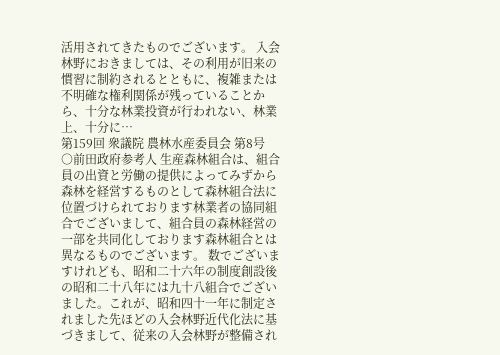活用されてきたものでございます。 入会林野におきましては、その利用が旧来の慣習に制約されるとともに、複雑または不明確な権利関係が残っていることから、十分な林業投資が行われない、林業上、十分に…
第159回 衆議院 農林水産委員会 第8号
○前田政府参考人 生産森林組合は、組合員の出資と労働の提供によってみずから森林を経営するものとして森林組合法に位置づけられております林業者の協同組合でございまして、組合員の森林経営の一部を共同化しております森林組合とは異なるものでございます。 数でございますけれども、昭和二十六年の制度創設後の昭和二十八年には九十八組合でございました。これが、昭和四十一年に制定されました先ほどの入会林野近代化法に基づきまして、従来の入会林野が整備され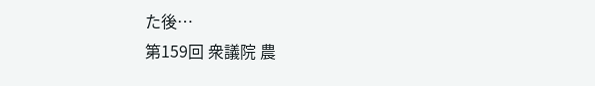た後…
第159回 衆議院 農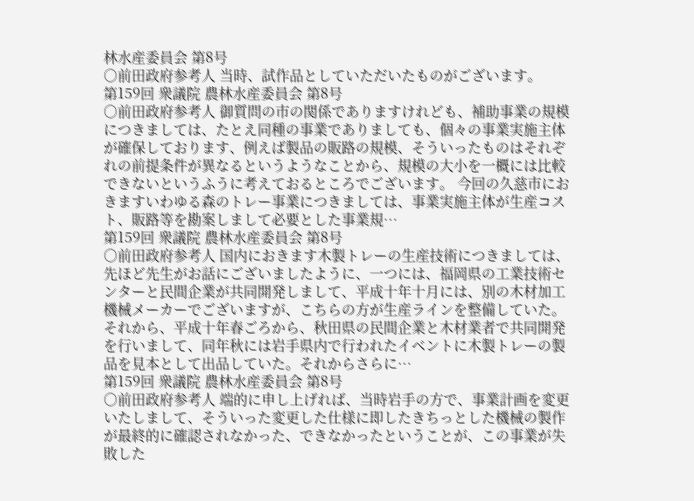林水産委員会 第8号
○前田政府参考人 当時、試作品としていただいたものがございます。
第159回 衆議院 農林水産委員会 第8号
○前田政府参考人 御質問の市の関係でありますけれども、補助事業の規模につきましては、たとえ同種の事業でありましても、個々の事業実施主体が確保しております、例えば製品の販路の規模、そういったものはそれぞれの前提条件が異なるというようなことから、規模の大小を一概には比較できないというふうに考えておるところでございます。 今回の久慈市におきますいわゆる森のトレー事業につきましては、事業実施主体が生産コスト、販路等を勘案しまして必要とした事業規…
第159回 衆議院 農林水産委員会 第8号
○前田政府参考人 国内におきます木製トレーの生産技術につきましては、先ほど先生がお話にございましたように、一つには、福岡県の工業技術センターと民間企業が共同開発しまして、平成十年十月には、別の木材加工機械メーカーでございますが、こちらの方が生産ラインを整備していた。それから、平成十年春ごろから、秋田県の民間企業と木材業者で共同開発を行いまして、同年秋には岩手県内で行われたイベントに木製トレーの製品を見本として出品していた。それからさらに…
第159回 衆議院 農林水産委員会 第8号
○前田政府参考人 端的に申し上げれば、当時岩手の方で、事業計画を変更いたしまして、そういった変更した仕様に即したきちっとした機械の製作が最終的に確認されなかった、できなかったということが、この事業が失敗した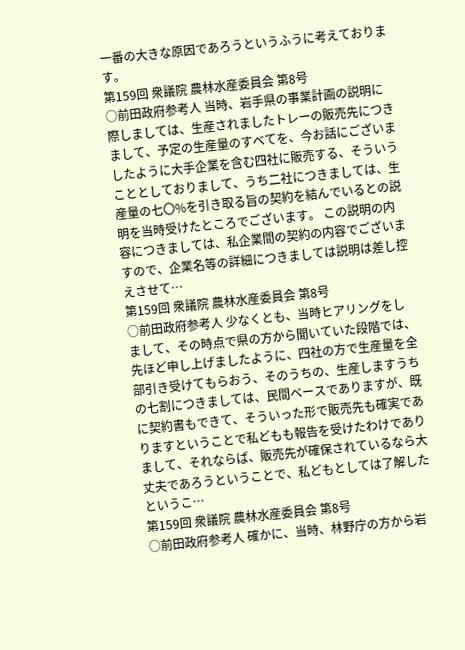一番の大きな原因であろうというふうに考えております。
第159回 衆議院 農林水産委員会 第8号
○前田政府参考人 当時、岩手県の事業計画の説明に際しましては、生産されましたトレーの販売先につきまして、予定の生産量のすべてを、今お話にございましたように大手企業を含む四社に販売する、そういうこととしておりまして、うち二社につきましては、生産量の七〇%を引き取る旨の契約を結んでいるとの説明を当時受けたところでございます。 この説明の内容につきましては、私企業間の契約の内容でございますので、企業名等の詳細につきましては説明は差し控えさせて…
第159回 衆議院 農林水産委員会 第8号
○前田政府参考人 少なくとも、当時ヒアリングをしまして、その時点で県の方から聞いていた段階では、先ほど申し上げましたように、四社の方で生産量を全部引き受けてもらおう、そのうちの、生産しますうちの七割につきましては、民間ベースでありますが、既に契約書もできて、そういった形で販売先も確実でありますということで私どもも報告を受けたわけでありまして、それならば、販売先が確保されているなら大丈夫であろうということで、私どもとしては了解したというこ…
第159回 衆議院 農林水産委員会 第8号
○前田政府参考人 確かに、当時、林野庁の方から岩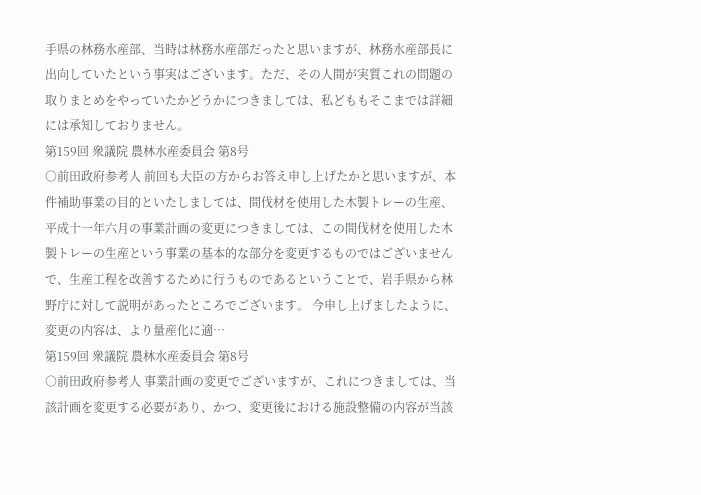手県の林務水産部、当時は林務水産部だったと思いますが、林務水産部長に出向していたという事実はございます。ただ、その人間が実質これの問題の取りまとめをやっていたかどうかにつきましては、私どももそこまでは詳細には承知しておりません。
第159回 衆議院 農林水産委員会 第8号
○前田政府参考人 前回も大臣の方からお答え申し上げたかと思いますが、本件補助事業の目的といたしましては、間伐材を使用した木製トレーの生産、平成十一年六月の事業計画の変更につきましては、この間伐材を使用した木製トレーの生産という事業の基本的な部分を変更するものではございませんで、生産工程を改善するために行うものであるということで、岩手県から林野庁に対して説明があったところでございます。 今申し上げましたように、変更の内容は、より量産化に適…
第159回 衆議院 農林水産委員会 第8号
○前田政府参考人 事業計画の変更でございますが、これにつきましては、当該計画を変更する必要があり、かつ、変更後における施設整備の内容が当該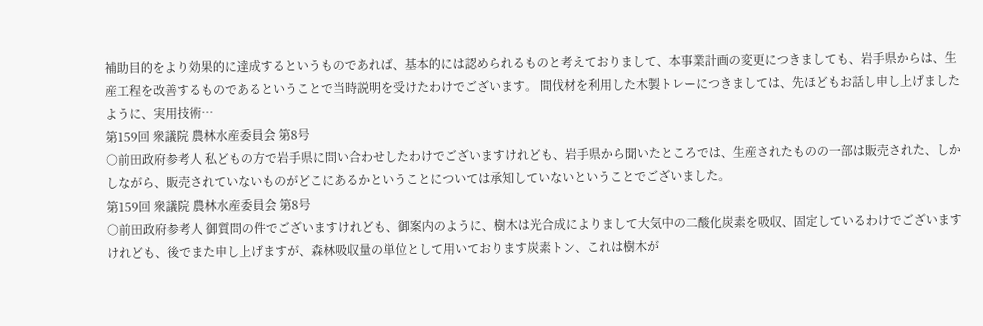補助目的をより効果的に達成するというものであれば、基本的には認められるものと考えておりまして、本事業計画の変更につきましても、岩手県からは、生産工程を改善するものであるということで当時説明を受けたわけでございます。 間伐材を利用した木製トレーにつきましては、先ほどもお話し申し上げましたように、実用技術…
第159回 衆議院 農林水産委員会 第8号
○前田政府参考人 私どもの方で岩手県に問い合わせしたわけでございますけれども、岩手県から聞いたところでは、生産されたものの一部は販売された、しかしながら、販売されていないものがどこにあるかということについては承知していないということでございました。
第159回 衆議院 農林水産委員会 第8号
○前田政府参考人 御質問の件でございますけれども、御案内のように、樹木は光合成によりまして大気中の二酸化炭素を吸収、固定しているわけでございますけれども、後でまた申し上げますが、森林吸収量の単位として用いております炭素トン、これは樹木が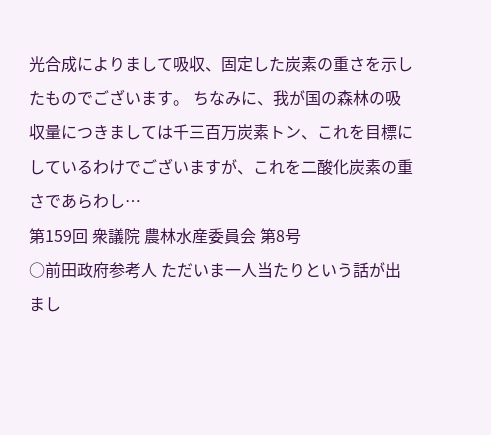光合成によりまして吸収、固定した炭素の重さを示したものでございます。 ちなみに、我が国の森林の吸収量につきましては千三百万炭素トン、これを目標にしているわけでございますが、これを二酸化炭素の重さであらわし…
第159回 衆議院 農林水産委員会 第8号
○前田政府参考人 ただいま一人当たりという話が出まし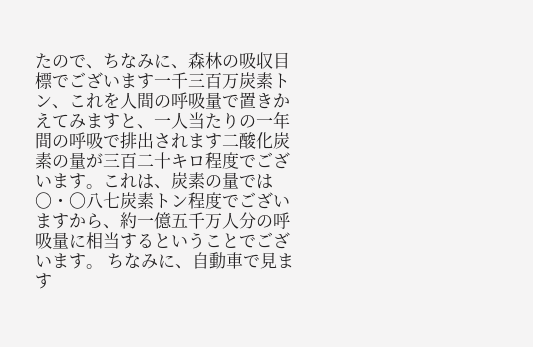たので、ちなみに、森林の吸収目標でございます一千三百万炭素トン、これを人間の呼吸量で置きかえてみますと、一人当たりの一年間の呼吸で排出されます二酸化炭素の量が三百二十キロ程度でございます。これは、炭素の量では〇・〇八七炭素トン程度でございますから、約一億五千万人分の呼吸量に相当するということでございます。 ちなみに、自動車で見ます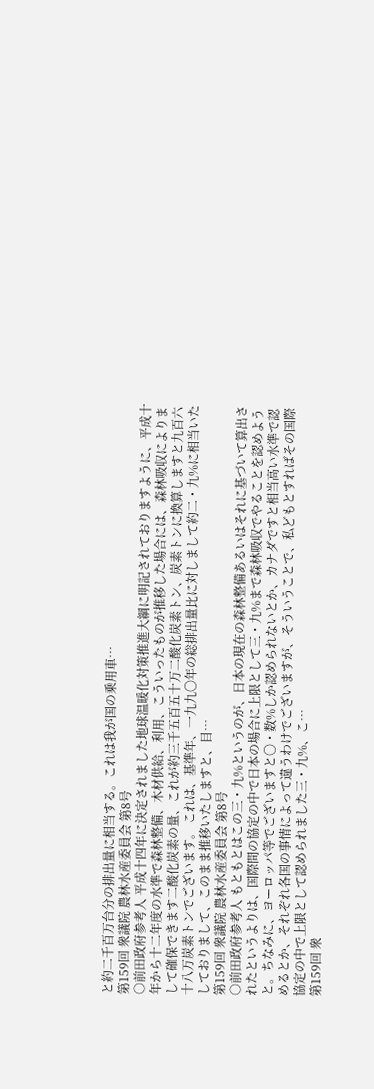と約二千百万台分の排出量に相当する。これは我が国の乗用車…
第159回 衆議院 農林水産委員会 第8号
○前田政府参考人 平成十四年に決定されました地球温暖化対策推進大綱に明記されておりますように、平成十年から十二年度の水準で森林整備、木材供給、利用、こういったものが推移した場合には、森林吸収によりまして確保できます二酸化炭素の量、これが約三千五百五十万二酸化炭素トン、炭素トンに換算しますと九百六十八万炭素トンでございます。 これは、基準年、一九九〇年の総排出量比に対しまして約二・九%に相当いたしておりまして、このまま推移いたしますと、目…
第159回 衆議院 農林水産委員会 第8号
○前田政府参考人 もともとはこの三・九%というのが、日本の現在の森林整備あるいはそれに基づいて算出されたというよりは、国際間の協定の中で日本の場合に上限として三・九%まで森林吸収でやることを認めようと。ちなみに、ヨーロッパ等でございますと〇・数%しか認められないとか、カナダですと相当高い水準で認めるとか、それぞれ各国の事情によって違うわけでございますが、そういうことで、私どもとすればその国際協定の中で上限として認められました三・九%、こ…
第159回 衆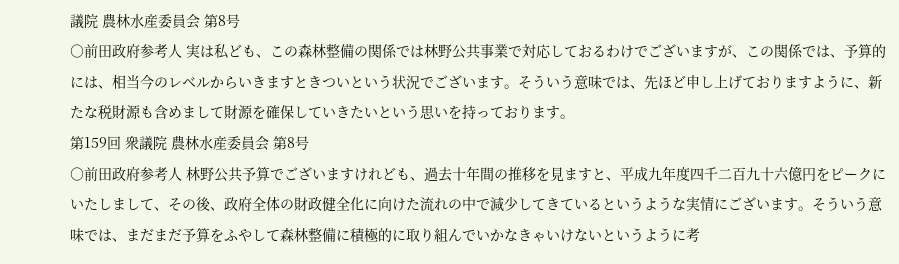議院 農林水産委員会 第8号
○前田政府参考人 実は私ども、この森林整備の関係では林野公共事業で対応しておるわけでございますが、この関係では、予算的には、相当今のレベルからいきますときついという状況でございます。そういう意味では、先ほど申し上げておりますように、新たな税財源も含めまして財源を確保していきたいという思いを持っております。
第159回 衆議院 農林水産委員会 第8号
○前田政府参考人 林野公共予算でございますけれども、過去十年間の推移を見ますと、平成九年度四千二百九十六億円をピークにいたしまして、その後、政府全体の財政健全化に向けた流れの中で減少してきているというような実情にございます。そういう意味では、まだまだ予算をふやして森林整備に積極的に取り組んでいかなきゃいけないというように考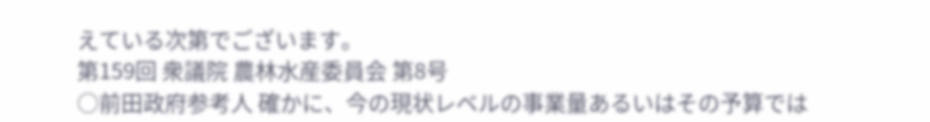えている次第でございます。
第159回 衆議院 農林水産委員会 第8号
○前田政府参考人 確かに、今の現状レベルの事業量あるいはその予算では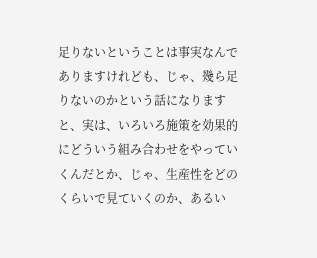足りないということは事実なんでありますけれども、じゃ、幾ら足りないのかという話になりますと、実は、いろいろ施策を効果的にどういう組み合わせをやっていくんだとか、じゃ、生産性をどのくらいで見ていくのか、あるい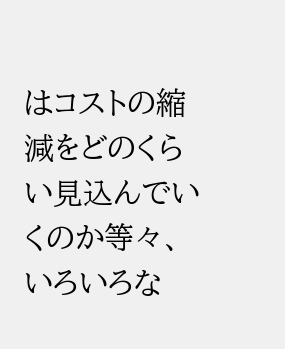はコストの縮減をどのくらい見込んでいくのか等々、いろいろな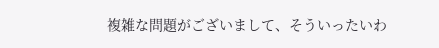複雑な問題がございまして、そういったいわ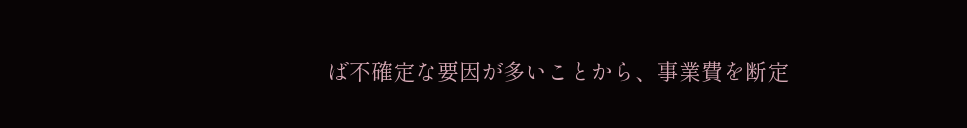ば不確定な要因が多いことから、事業費を断定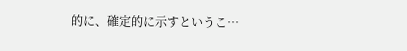的に、確定的に示すというこ…